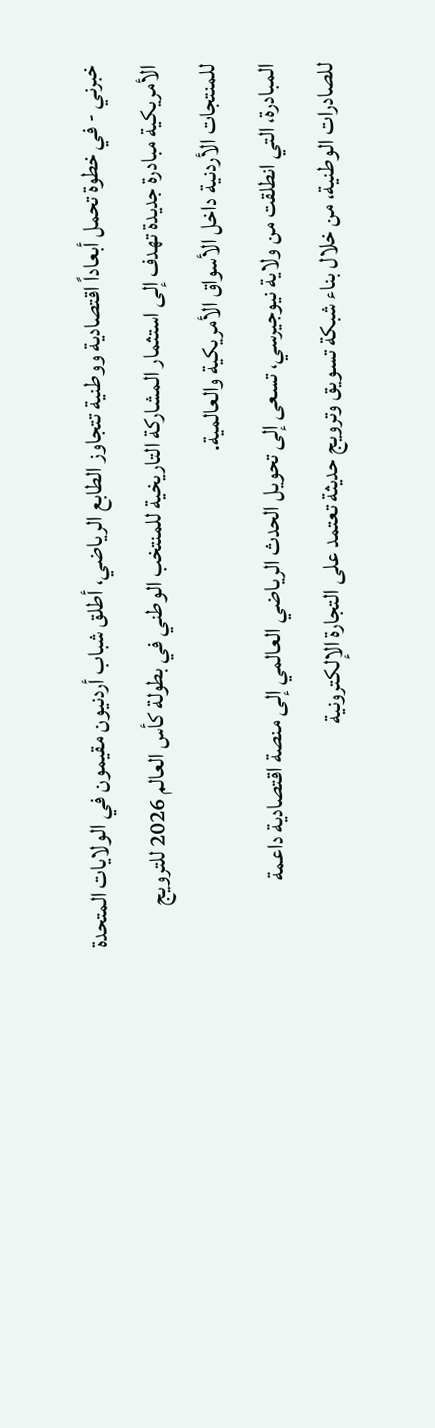خبرني - في خطوة تحمل أبعاداً اقتصادية ووطنية تتجاوز الطابع الرياضي، أطلق شباب أردنيون مقيمون في الولايات المتحدة الأمريكية مبادرة جديدة تهدف إلى استثمار المشاركة التاريخية للمنتخب الوطني في بطولة كأس العالم 2026 للترويج للمنتجات الأردنية داخل الأسواق الأمريكية والعالمية.
المبادرة، التي انطلقت من ولاية نيوجيرسي، تسعى إلى تحويل الحدث الرياضي العالمي إلى منصة اقتصادية داعمة للصادرات الوطنية، من خلال بناء شبكة تسويق وترويج حديثة تعتمد على التجارة الإلكترونية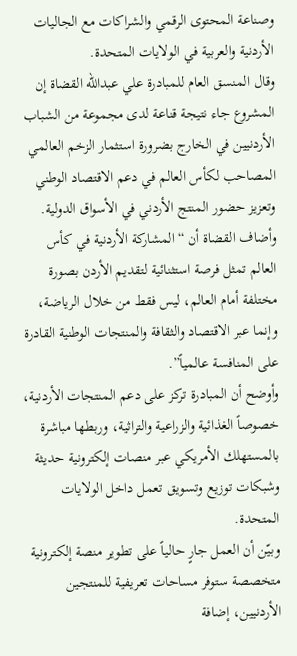وصناعة المحتوى الرقمي والشراكات مع الجاليات الأردنية والعربية في الولايات المتحدة.
وقال المنسق العام للمبادرة علي عبدالله القضاة إن المشروع جاء نتيجة قناعة لدى مجموعة من الشباب الأردنيين في الخارج بضرورة استثمار الزخم العالمي المصاحب لكأس العالم في دعم الاقتصاد الوطني وتعزيز حضور المنتج الأردني في الأسواق الدولية.
وأضاف القضاة أن “المشاركة الأردنية في كأس العالم تمثل فرصة استثنائية لتقديم الأردن بصورة مختلفة أمام العالم، ليس فقط من خلال الرياضة، وإنما عبر الاقتصاد والثقافة والمنتجات الوطنية القادرة على المنافسة عالمياً”.
وأوضح أن المبادرة تركز على دعم المنتجات الأردنية، خصوصاً الغذائية والزراعية والتراثية، وربطها مباشرة بالمستهلك الأمريكي عبر منصات إلكترونية حديثة وشبكات توزيع وتسويق تعمل داخل الولايات المتحدة.
وبيّن أن العمل جارٍ حالياً على تطوير منصة إلكترونية متخصصة ستوفر مساحات تعريفية للمنتجين الأردنيين، إضافة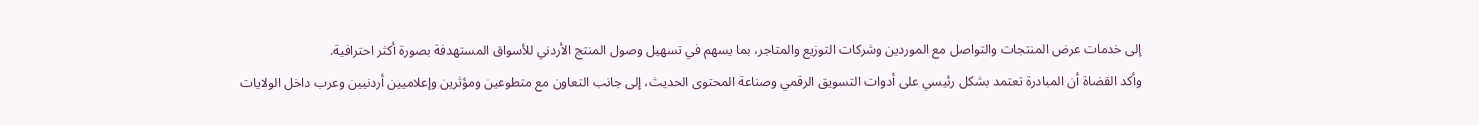إلى خدمات عرض المنتجات والتواصل مع الموردين وشركات التوزيع والمتاجر، بما يسهم في تسهيل وصول المنتج الأردني للأسواق المستهدفة بصورة أكثر احترافية.
وأكد القضاة أن المبادرة تعتمد بشكل رئيسي على أدوات التسويق الرقمي وصناعة المحتوى الحديث، إلى جانب التعاون مع متطوعين ومؤثرين وإعلاميين أردنيين وعرب داخل الولايات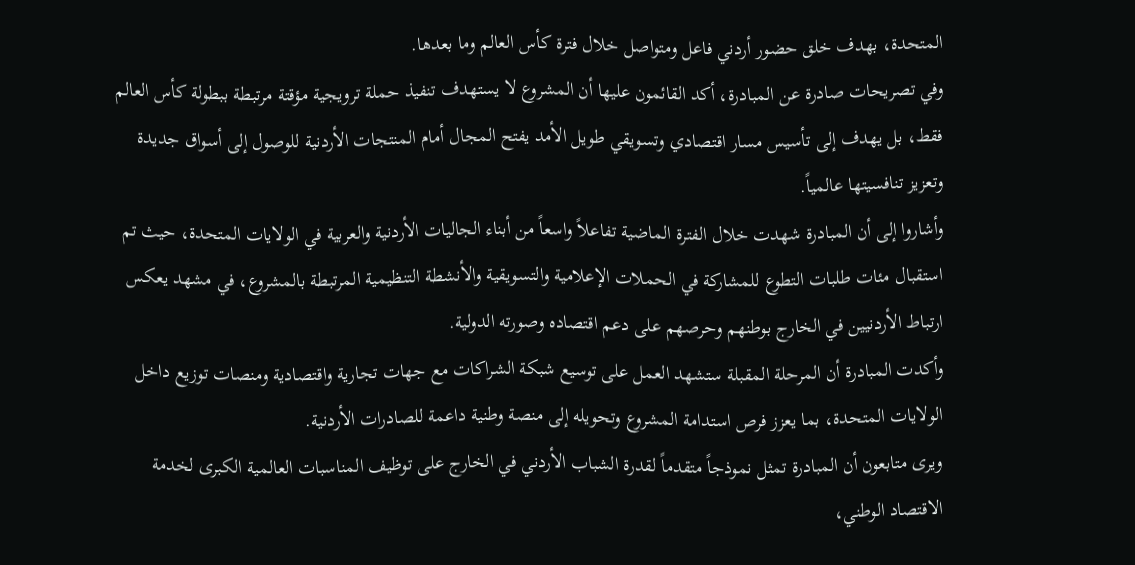المتحدة، بهدف خلق حضور أردني فاعل ومتواصل خلال فترة كأس العالم وما بعدها.
وفي تصريحات صادرة عن المبادرة، أكد القائمون عليها أن المشروع لا يستهدف تنفيذ حملة ترويجية مؤقتة مرتبطة ببطولة كأس العالم فقط، بل يهدف إلى تأسيس مسار اقتصادي وتسويقي طويل الأمد يفتح المجال أمام المنتجات الأردنية للوصول إلى أسواق جديدة وتعزيز تنافسيتها عالمياً.
وأشاروا إلى أن المبادرة شهدت خلال الفترة الماضية تفاعلاً واسعاً من أبناء الجاليات الأردنية والعربية في الولايات المتحدة، حيث تم استقبال مئات طلبات التطوع للمشاركة في الحملات الإعلامية والتسويقية والأنشطة التنظيمية المرتبطة بالمشروع، في مشهد يعكس ارتباط الأردنيين في الخارج بوطنهم وحرصهم على دعم اقتصاده وصورته الدولية.
وأكدت المبادرة أن المرحلة المقبلة ستشهد العمل على توسيع شبكة الشراكات مع جهات تجارية واقتصادية ومنصات توزيع داخل الولايات المتحدة، بما يعزز فرص استدامة المشروع وتحويله إلى منصة وطنية داعمة للصادرات الأردنية.
ويرى متابعون أن المبادرة تمثل نموذجاً متقدماً لقدرة الشباب الأردني في الخارج على توظيف المناسبات العالمية الكبرى لخدمة الاقتصاد الوطني،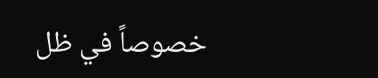خصوصاً في ظل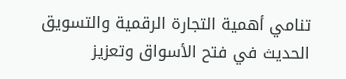تنامي أهمية التجارة الرقمية والتسويق الحديث في فتح الأسواق وتعزيز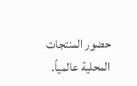حضور المنتجات المحلية عالمياً.